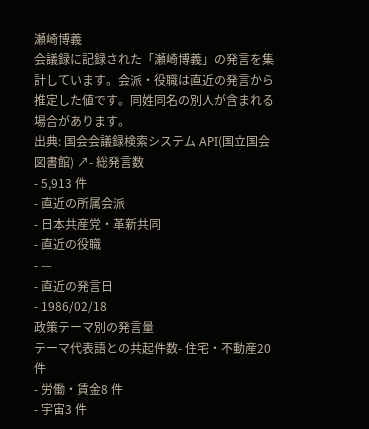瀬崎博義
会議録に記録された「瀬崎博義」の発言を集計しています。会派・役職は直近の発言から推定した値です。同姓同名の別人が含まれる場合があります。
出典: 国会会議録検索システム API(国立国会図書館) ↗- 総発言数
- 5,913 件
- 直近の所属会派
- 日本共産党・革新共同
- 直近の役職
- —
- 直近の発言日
- 1986/02/18
政策テーマ別の発言量
テーマ代表語との共起件数- 住宅・不動産20 件
- 労働・賃金8 件
- 宇宙3 件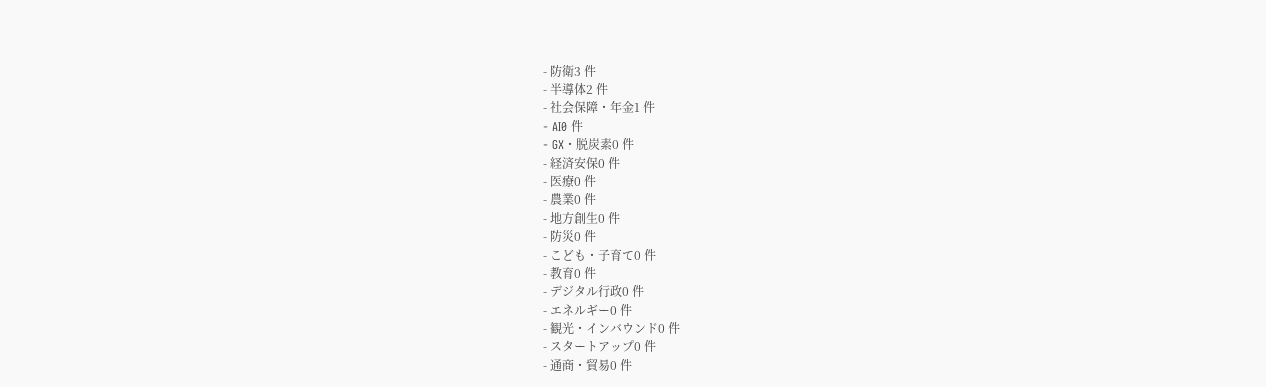- 防衛3 件
- 半導体2 件
- 社会保障・年金1 件
- AI0 件
- GX・脱炭素0 件
- 経済安保0 件
- 医療0 件
- 農業0 件
- 地方創生0 件
- 防災0 件
- こども・子育て0 件
- 教育0 件
- デジタル行政0 件
- エネルギー0 件
- 観光・インバウンド0 件
- スタートアップ0 件
- 通商・貿易0 件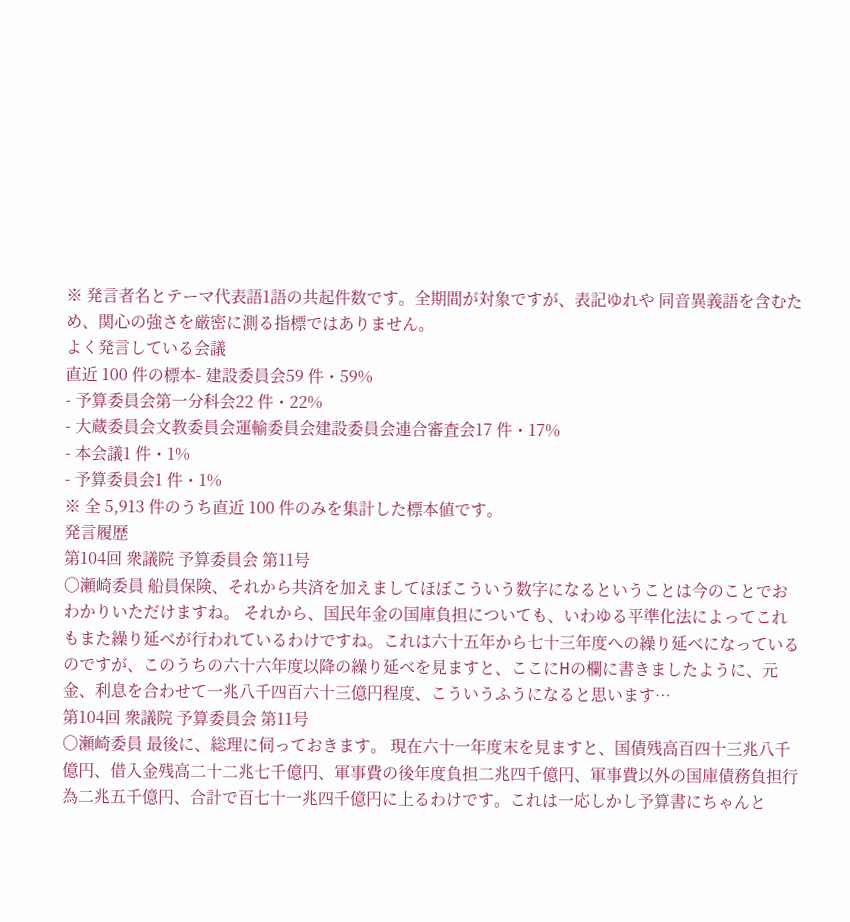※ 発言者名とテーマ代表語1語の共起件数です。全期間が対象ですが、表記ゆれや 同音異義語を含むため、関心の強さを厳密に測る指標ではありません。
よく発言している会議
直近 100 件の標本- 建設委員会59 件・59%
- 予算委員会第一分科会22 件・22%
- 大蔵委員会文教委員会運輸委員会建設委員会連合審査会17 件・17%
- 本会議1 件・1%
- 予算委員会1 件・1%
※ 全 5,913 件のうち直近 100 件のみを集計した標本値です。
発言履歴
第104回 衆議院 予算委員会 第11号
○瀬崎委員 船員保険、それから共済を加えましてほぼこういう数字になるということは今のことでおわかりいただけますね。 それから、国民年金の国庫負担についても、いわゆる平準化法によってこれもまた繰り延べが行われているわけですね。これは六十五年から七十三年度への繰り延べになっているのですが、このうちの六十六年度以降の繰り延べを見ますと、ここにHの欄に書きましたように、元金、利息を合わせて一兆八千四百六十三億円程度、こういうふうになると思います…
第104回 衆議院 予算委員会 第11号
○瀬崎委員 最後に、総理に伺っておきます。 現在六十一年度末を見ますと、国債残高百四十三兆八千億円、借入金残高二十二兆七千億円、軍事費の後年度負担二兆四千億円、軍事費以外の国庫債務負担行為二兆五千億円、合計で百七十一兆四千億円に上るわけです。これは一応しかし予算書にちゃんと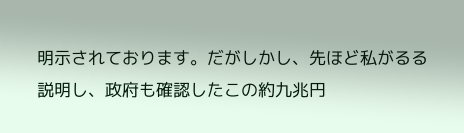明示されております。だがしかし、先ほど私がるる説明し、政府も確認したこの約九兆円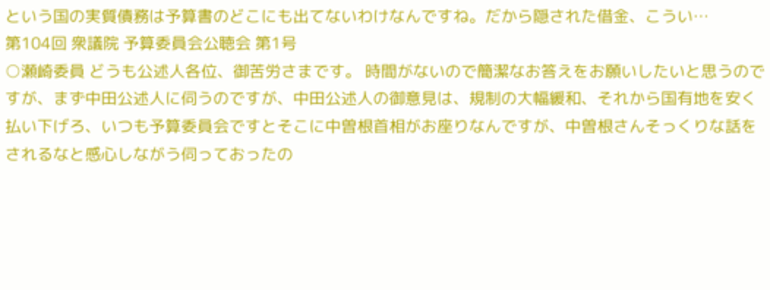という国の実質債務は予算書のどこにも出てないわけなんですね。だから隠された借金、こうい…
第104回 衆議院 予算委員会公聴会 第1号
○瀬崎委員 どうも公述人各位、御苦労さまです。 時間がないので簡潔なお答えをお願いしたいと思うのですが、まず中田公述人に伺うのですが、中田公述人の御意見は、規制の大幅緩和、それから国有地を安く払い下げろ、いつも予算委員会ですとそこに中曽根首相がお座りなんですが、中曽根さんそっくりな話をされるなと感心しながう伺っておったの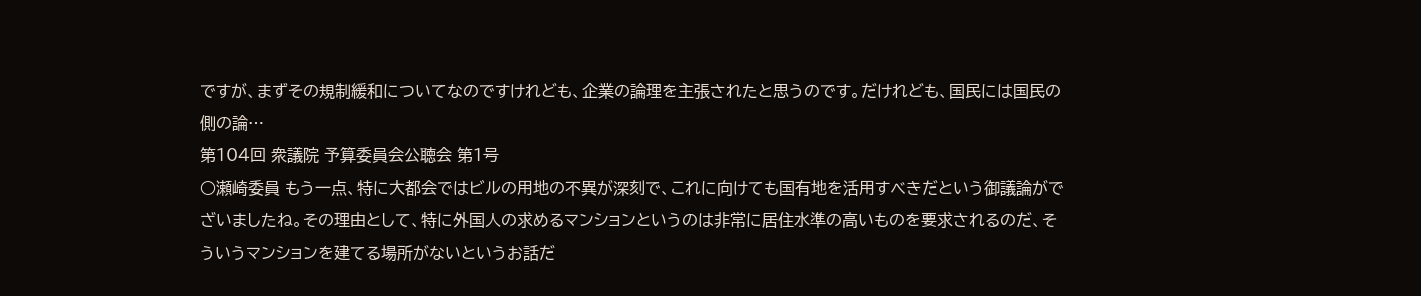ですが、まずその規制緩和についてなのですけれども、企業の論理を主張されたと思うのです。だけれども、国民には国民の側の論…
第104回 衆議院 予算委員会公聴会 第1号
○瀬崎委員 もう一点、特に大都会ではビルの用地の不異が深刻で、これに向けても国有地を活用すべきだという御議論がでざいましたね。その理由として、特に外国人の求めるマンションというのは非常に居住水準の高いものを要求されるのだ、そういうマンションを建てる場所がないというお話だ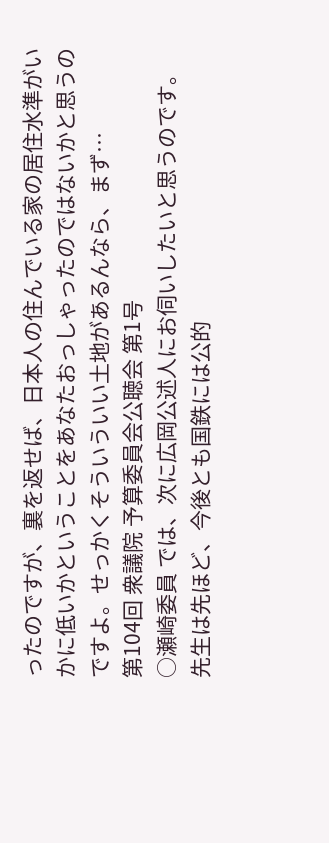ったのですが、裏を返せば、日本人の住んでいる家の居住水準がいかに低いかということをあなたおっしゃったのではないかと思うのですよ。せっかくそういういい土地があるんなら、まず…
第104回 衆議院 予算委員会公聴会 第1号
○瀬崎委員 では、次に広岡公述人にお伺いしたいと思うのです。 先生は先ほど、今後とも国鉄には公的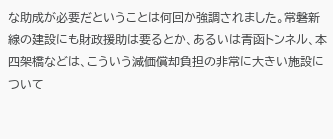な助成が必要だということは何回か強調されました。常磐新線の建設にも財政援助は要るとか、あるいは青函トンネル、本四架橋などは、こういう減価償却負担の非常に大きい施設について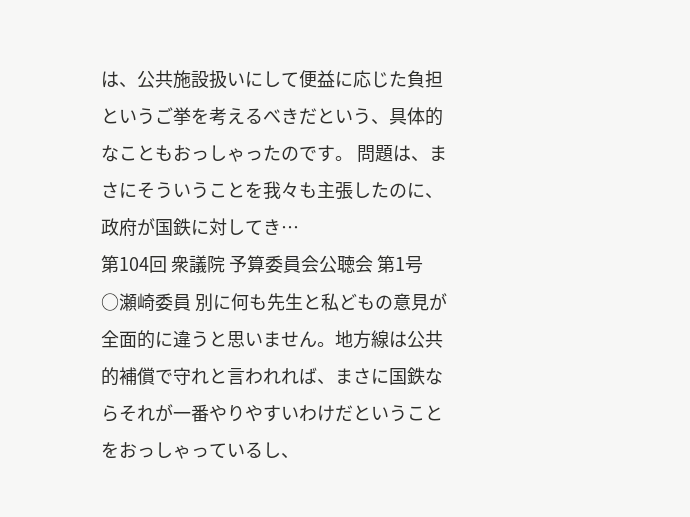は、公共施設扱いにして便益に応じた負担というご挙を考えるべきだという、具体的なこともおっしゃったのです。 問題は、まさにそういうことを我々も主張したのに、政府が国鉄に対してき…
第104回 衆議院 予算委員会公聴会 第1号
○瀬崎委員 別に何も先生と私どもの意見が全面的に違うと思いません。地方線は公共的補償で守れと言われれば、まさに国鉄ならそれが一番やりやすいわけだということをおっしゃっているし、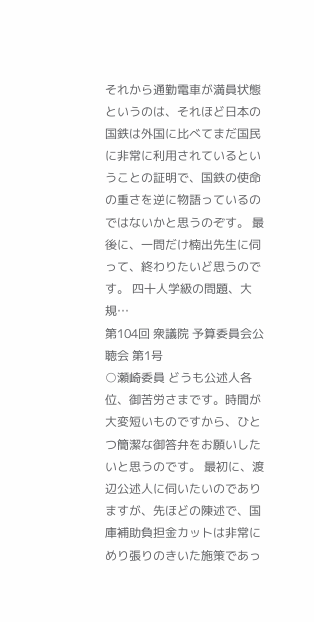それから通勤電車が満員状態というのは、それほど日本の国鉄は外国に比べてまだ国民に非常に利用されているということの証明で、国鉄の使命の重さを逆に物語っているのではないかと思うのぞす。 最後に、一問だけ楠出先生に伺って、終わりたいど思うのです。 四十人学級の問題、大規…
第104回 衆議院 予算委員会公聴会 第1号
○瀬崎委員 どうも公述人各位、御苦労さまです。時間が大変短いものですから、ひとつ簡潔な御答弁をお願いしたいと思うのです。 最初に、渡辺公述人に伺いたいのでありますが、先ほどの陳述で、国庫補助負担金カットは非常にめり張りのきいた施策であっ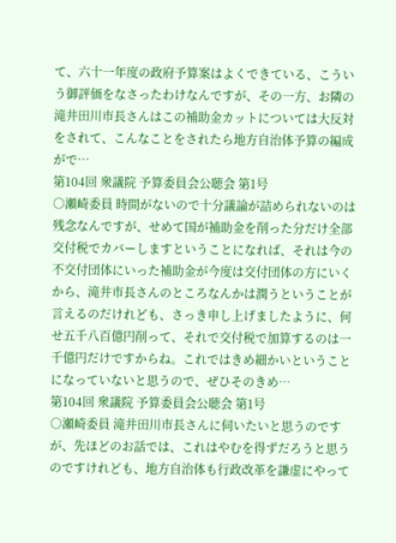て、六十一年度の政府予算案はよくできている、こういう御評価をなさったわけなんですが、その一方、お隣の滝井田川市長さんはこの補助金カットについては大反対をされて、こんなことをされたら地方自治体予算の編成がで…
第104回 衆議院 予算委員会公聴会 第1号
○瀬崎委員 時間がないので十分議論が詰められないのは残念なんですが、せめて国が補助金を削った分だけ全部交付税でカバーしますということになれば、それは今の不交付団体にいった補助金が今度は交付団体の方にいくから、滝井市長さんのところなんかは潤うということが言えるのだけれども、さっき申し上げましたように、何せ五千八百億円削って、それで交付税で加算するのは一千億円だけですからね。これではきめ細かいということになっていないと思うので、ぜひそのきめ…
第104回 衆議院 予算委員会公聴会 第1号
○瀬崎委員 滝井田川市長さんに伺いたいと思うのですが、先ほどのお話では、これはやむを得ずだろうと思うのですけれども、地方自治体も行政改革を謙虚にやって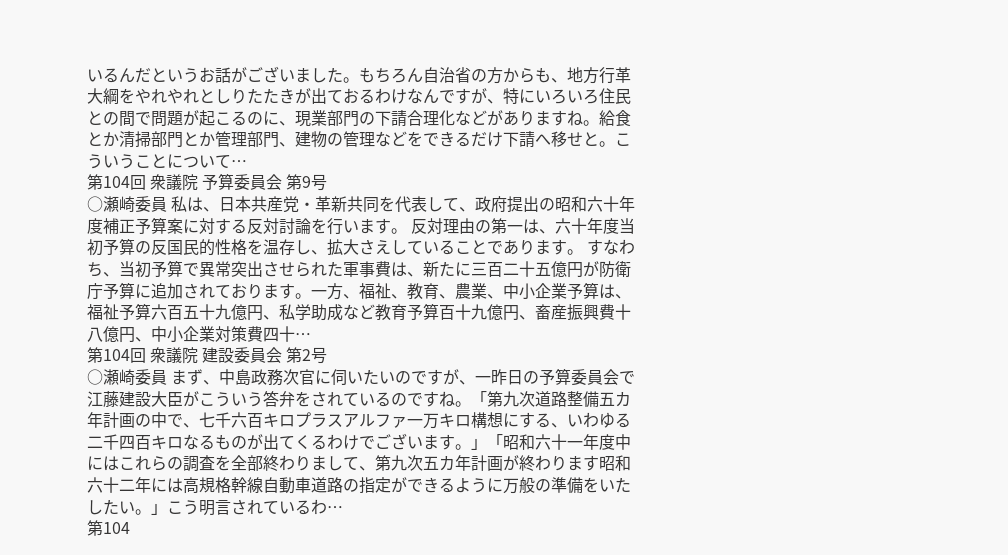いるんだというお話がございました。もちろん自治省の方からも、地方行革大綱をやれやれとしりたたきが出ておるわけなんですが、特にいろいろ住民との間で問題が起こるのに、現業部門の下請合理化などがありますね。給食とか清掃部門とか管理部門、建物の管理などをできるだけ下請へ移せと。こういうことについて…
第104回 衆議院 予算委員会 第9号
○瀬崎委員 私は、日本共産党・革新共同を代表して、政府提出の昭和六十年度補正予算案に対する反対討論を行います。 反対理由の第一は、六十年度当初予算の反国民的性格を温存し、拡大さえしていることであります。 すなわち、当初予算で異常突出させられた軍事費は、新たに三百二十五億円が防衛庁予算に追加されております。一方、福祉、教育、農業、中小企業予算は、福祉予算六百五十九億円、私学助成など教育予算百十九億円、畜産振興費十八億円、中小企業対策費四十…
第104回 衆議院 建設委員会 第2号
○瀬崎委員 まず、中島政務次官に伺いたいのですが、一昨日の予算委員会で江藤建設大臣がこういう答弁をされているのですね。「第九次道路整備五カ年計画の中で、七千六百キロプラスアルファ一万キロ構想にする、いわゆる二千四百キロなるものが出てくるわけでございます。」「昭和六十一年度中にはこれらの調査を全部終わりまして、第九次五カ年計画が終わります昭和六十二年には高規格幹線自動車道路の指定ができるように万般の準備をいたしたい。」こう明言されているわ…
第104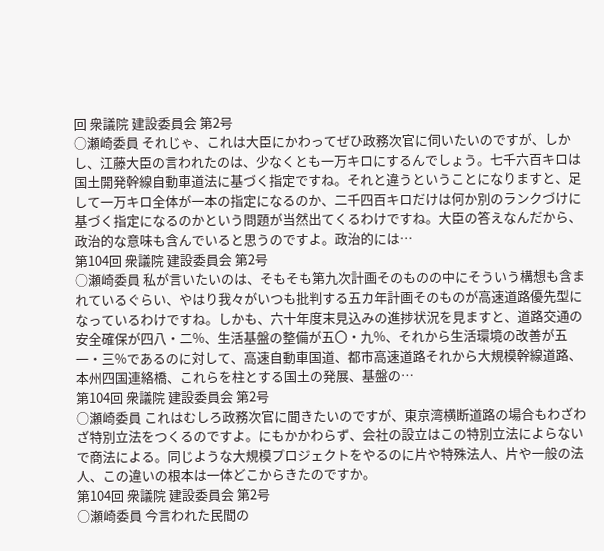回 衆議院 建設委員会 第2号
○瀬崎委員 それじゃ、これは大臣にかわってぜひ政務次官に伺いたいのですが、しかし、江藤大臣の言われたのは、少なくとも一万キロにするんでしょう。七千六百キロは国土開発幹線自動車道法に基づく指定ですね。それと違うということになりますと、足して一万キロ全体が一本の指定になるのか、二千四百キロだけは何か別のランクづけに基づく指定になるのかという問題が当然出てくるわけですね。大臣の答えなんだから、政治的な意味も含んでいると思うのですよ。政治的には…
第104回 衆議院 建設委員会 第2号
○瀬崎委員 私が言いたいのは、そもそも第九次計画そのものの中にそういう構想も含まれているぐらい、やはり我々がいつも批判する五カ年計画そのものが高速道路優先型になっているわけですね。しかも、六十年度末見込みの進捗状況を見ますと、道路交通の安全確保が四八・二%、生活基盤の整備が五〇・九%、それから生活環境の改善が五一・三%であるのに対して、高速自動車国道、都市高速道路それから大規模幹線道路、本州四国連絡橋、これらを柱とする国土の発展、基盤の…
第104回 衆議院 建設委員会 第2号
○瀬崎委員 これはむしろ政務次官に聞きたいのですが、東京湾横断道路の場合もわざわざ特別立法をつくるのですよ。にもかかわらず、会社の設立はこの特別立法によらないで商法による。同じような大規模プロジェクトをやるのに片や特殊法人、片や一般の法人、この違いの根本は一体どこからきたのですか。
第104回 衆議院 建設委員会 第2号
○瀬崎委員 今言われた民間の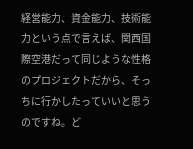経営能力、資金能力、技術能力という点で言えば、関西国際空港だって同じような性格のプロジェクトだから、そっちに行かしたっていいと思うのですね。ど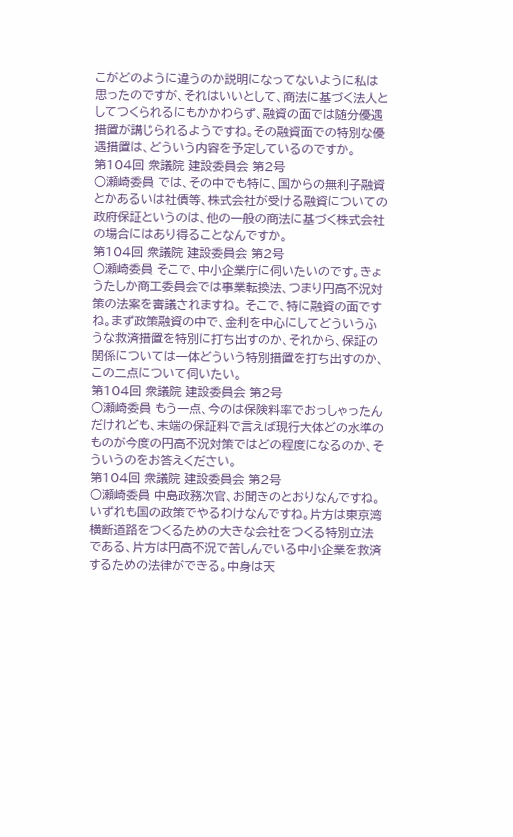こがどのように違うのか説明になってないように私は思ったのですが、それはいいとして、商法に基づく法人としてつくられるにもかかわらず、融資の面では随分優遇措置が講じられるようですね。その融資面での特別な優遇措置は、どういう内容を予定しているのですか。
第104回 衆議院 建設委員会 第2号
○瀬崎委員 では、その中でも特に、国からの無利子融資とかあるいは社債等、株式会社が受ける融資についての政府保証というのは、他の一般の商法に基づく株式会社の場合にはあり得ることなんですか。
第104回 衆議院 建設委員会 第2号
○瀬崎委員 そこで、中小企業庁に伺いたいのです。きょうたしか商工委員会では事業転換法、つまり円高不況対策の法案を審議されますね。 そこで、特に融資の面ですね。まず政策融資の中で、金利を中心にしてどういうふうな救済措置を特別に打ち出すのか、それから、保証の関係については一体どういう特別措置を打ち出すのか、この二点について伺いたい。
第104回 衆議院 建設委員会 第2号
○瀬崎委員 もう一点、今のは保険料率でおっしゃったんだけれども、末端の保証料で言えば現行大体どの水準のものが今度の円高不況対策ではどの程度になるのか、そういうのをお答えください。
第104回 衆議院 建設委員会 第2号
○瀬崎委員 中島政務次官、お聞きのとおりなんですね。いずれも国の政策でやるわけなんですね。片方は東京湾横断道路をつくるための大きな会社をつくる特別立法である、片方は円高不況で苦しんでいる中小企業を救済するための法律ができる。中身は天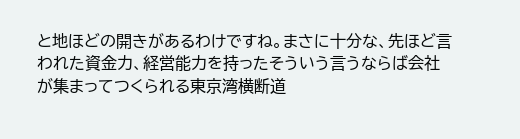と地ほどの開きがあるわけですね。まさに十分な、先ほど言われた資金力、経営能力を持ったそういう言うならば会社が集まってつくられる東京湾横断道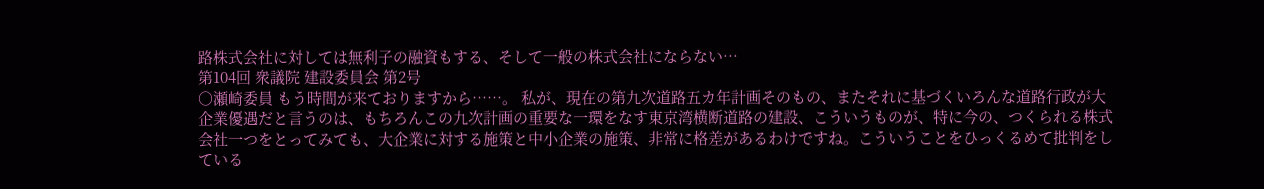路株式会社に対しては無利子の融資もする、そして一般の株式会社にならない…
第104回 衆議院 建設委員会 第2号
○瀬崎委員 もう時間が来ておりますから……。 私が、現在の第九次道路五カ年計画そのもの、またそれに基づくいろんな道路行政が大企業優遇だと言うのは、もちろんこの九次計画の重要な一環をなす東京湾横断道路の建設、こういうものが、特に今の、つくられる株式会社一つをとってみても、大企業に対する施策と中小企業の施策、非常に格差があるわけですね。こういうことをひっくるめて批判をしている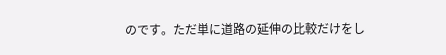のです。ただ単に道路の延伸の比較だけをし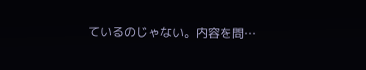ているのじゃない。内容を問…